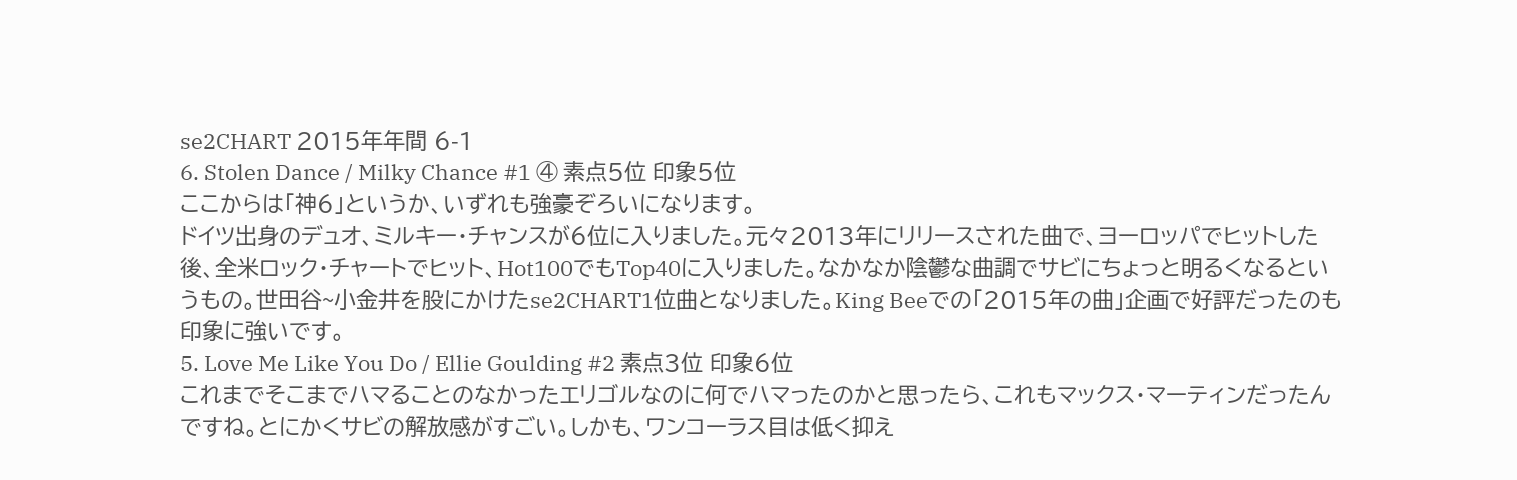se2CHART 2015年年間 6-1
6. Stolen Dance / Milky Chance #1 ④ 素点5位 印象5位
ここからは「神6」というか、いずれも強豪ぞろいになります。
ドイツ出身のデュオ、ミルキー・チャンスが6位に入りました。元々2013年にリリースされた曲で、ヨーロッパでヒットした後、全米ロック・チャートでヒット、Hot100でもTop40に入りました。なかなか陰鬱な曲調でサビにちょっと明るくなるというもの。世田谷~小金井を股にかけたse2CHART1位曲となりました。King Beeでの「2015年の曲」企画で好評だったのも印象に強いです。
5. Love Me Like You Do / Ellie Goulding #2 素点3位 印象6位
これまでそこまでハマることのなかったエリゴルなのに何でハマったのかと思ったら、これもマックス・マーティンだったんですね。とにかくサビの解放感がすごい。しかも、ワンコーラス目は低く抑え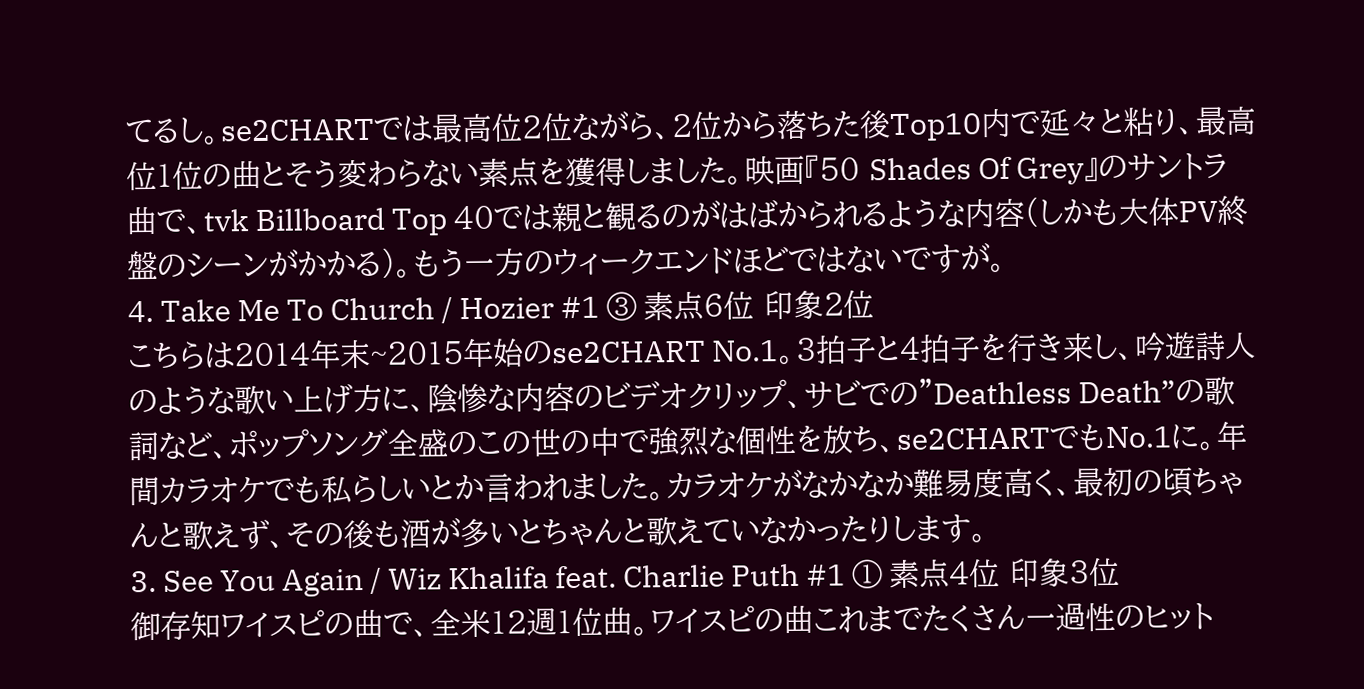てるし。se2CHARTでは最高位2位ながら、2位から落ちた後Top10内で延々と粘り、最高位1位の曲とそう変わらない素点を獲得しました。映画『50 Shades Of Grey』のサントラ曲で、tvk Billboard Top 40では親と観るのがはばかられるような内容(しかも大体PV終盤のシーンがかかる)。もう一方のウィークエンドほどではないですが。
4. Take Me To Church / Hozier #1 ③ 素点6位 印象2位
こちらは2014年末~2015年始のse2CHART No.1。3拍子と4拍子を行き来し、吟遊詩人のような歌い上げ方に、陰惨な内容のビデオクリップ、サビでの"Deathless Death”の歌詞など、ポップソング全盛のこの世の中で強烈な個性を放ち、se2CHARTでもNo.1に。年間カラオケでも私らしいとか言われました。カラオケがなかなか難易度高く、最初の頃ちゃんと歌えず、その後も酒が多いとちゃんと歌えていなかったりします。
3. See You Again / Wiz Khalifa feat. Charlie Puth #1 ① 素点4位 印象3位
御存知ワイスピの曲で、全米12週1位曲。ワイスピの曲これまでたくさん一過性のヒット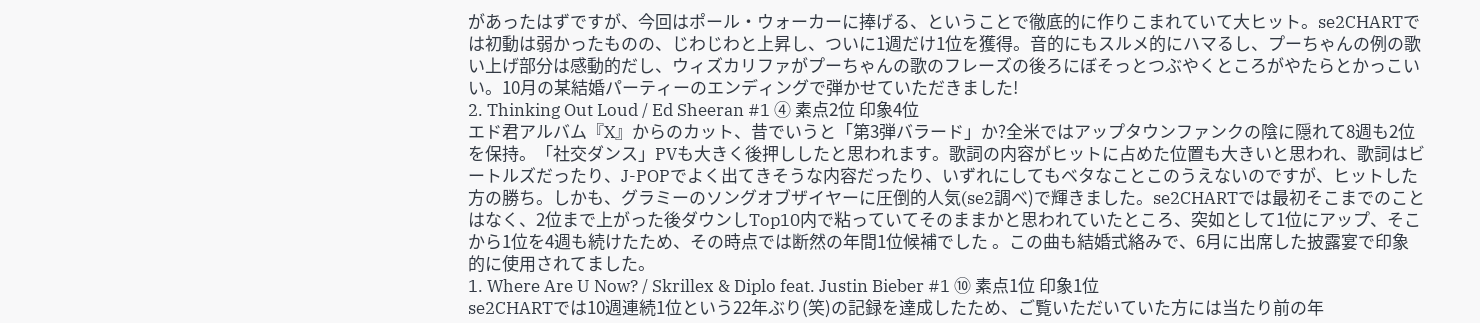があったはずですが、今回はポール・ウォーカーに捧げる、ということで徹底的に作りこまれていて大ヒット。se2CHARTでは初動は弱かったものの、じわじわと上昇し、ついに1週だけ1位を獲得。音的にもスルメ的にハマるし、プーちゃんの例の歌い上げ部分は感動的だし、ウィズカリファがプーちゃんの歌のフレーズの後ろにぼそっとつぶやくところがやたらとかっこいい。10月の某結婚パーティーのエンディングで弾かせていただきました!
2. Thinking Out Loud / Ed Sheeran #1 ④ 素点2位 印象4位
エド君アルバム『X』からのカット、昔でいうと「第3弾バラード」か?全米ではアップタウンファンクの陰に隠れて8週も2位を保持。「社交ダンス」PVも大きく後押ししたと思われます。歌詞の内容がヒットに占めた位置も大きいと思われ、歌詞はビートルズだったり、J-POPでよく出てきそうな内容だったり、いずれにしてもベタなことこのうえないのですが、ヒットした方の勝ち。しかも、グラミーのソングオブザイヤーに圧倒的人気(se2調べ)で輝きました。se2CHARTでは最初そこまでのことはなく、2位まで上がった後ダウンしTop10内で粘っていてそのままかと思われていたところ、突如として1位にアップ、そこから1位を4週も続けたため、その時点では断然の年間1位候補でした 。この曲も結婚式絡みで、6月に出席した披露宴で印象的に使用されてました。
1. Where Are U Now? / Skrillex & Diplo feat. Justin Bieber #1 ⑩ 素点1位 印象1位
se2CHARTでは10週連続1位という22年ぶり(笑)の記録を達成したため、ご覧いただいていた方には当たり前の年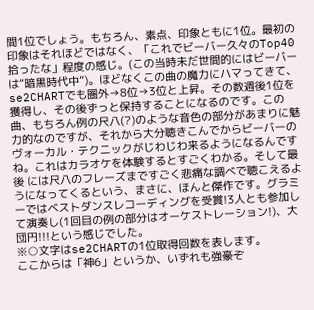間1位でしょう。もちろん、素点、印象ともに1位。最初の印象はそれほどではなく、「これでビーバー久々のTop40拾ったな」程度の感じ。(この当時未だ世間的にはビーバーは“暗黒時代中”)。ほどなくこの曲の魔力にハマってきて、se2CHARTでも圏外→8位→3位と上昇。その数週後1位を獲得し、その後ずっと保持することになるのです。この曲、もちろん例の尺八(?)のような音色の部分があまりに魅力的なのですが、それから大分聴きこんでからビーバーのヴォーカル・テクニックがじわじわ来るようになるんですね。これはカラオケを体験するとすごくわかる。そして最後 には尺八のフレーズまですごく悲痛な調べで聴こえるようになってくるという、まさに、ほんと傑作です。グラミーではベストダンスレコーディングを受賞!3人とも参加して演奏し(1回目の例の部分はオーケストレーション!)、大団円!!!という感じでした。
※○文字はse2CHARTの1位取得回数を表します。
ここからは「神6」というか、いずれも強豪ぞ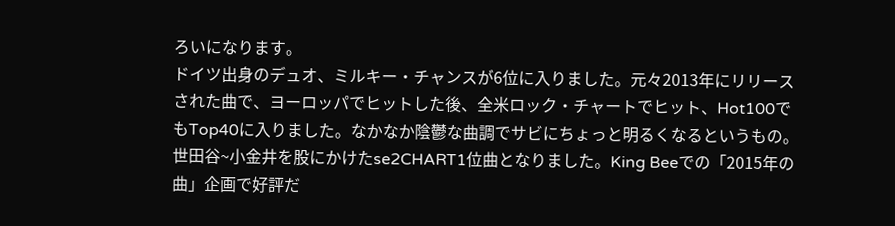ろいになります。
ドイツ出身のデュオ、ミルキー・チャンスが6位に入りました。元々2013年にリリースされた曲で、ヨーロッパでヒットした後、全米ロック・チャートでヒット、Hot100でもTop40に入りました。なかなか陰鬱な曲調でサビにちょっと明るくなるというもの。世田谷~小金井を股にかけたse2CHART1位曲となりました。King Beeでの「2015年の曲」企画で好評だ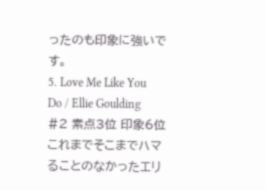ったのも印象に強いです。
5. Love Me Like You Do / Ellie Goulding #2 素点3位 印象6位
これまでそこまでハマることのなかったエリ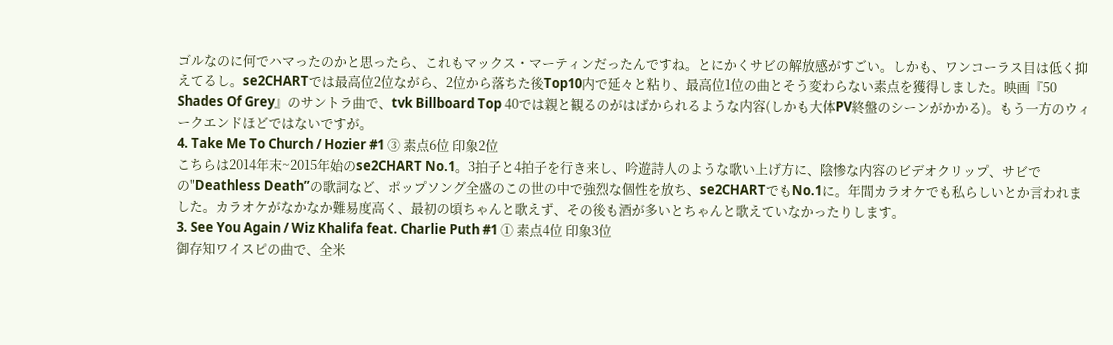ゴルなのに何でハマったのかと思ったら、これもマックス・マーティンだったんですね。とにかくサビの解放感がすごい。しかも、ワンコーラス目は低く抑えてるし。se2CHARTでは最高位2位ながら、2位から落ちた後Top10内で延々と粘り、最高位1位の曲とそう変わらない素点を獲得しました。映画『50 Shades Of Grey』のサントラ曲で、tvk Billboard Top 40では親と観るのがはばかられるような内容(しかも大体PV終盤のシーンがかかる)。もう一方のウィークエンドほどではないですが。
4. Take Me To Church / Hozier #1 ③ 素点6位 印象2位
こちらは2014年末~2015年始のse2CHART No.1。3拍子と4拍子を行き来し、吟遊詩人のような歌い上げ方に、陰惨な内容のビデオクリップ、サビでの"Deathless Death”の歌詞など、ポップソング全盛のこの世の中で強烈な個性を放ち、se2CHARTでもNo.1に。年間カラオケでも私らしいとか言われました。カラオケがなかなか難易度高く、最初の頃ちゃんと歌えず、その後も酒が多いとちゃんと歌えていなかったりします。
3. See You Again / Wiz Khalifa feat. Charlie Puth #1 ① 素点4位 印象3位
御存知ワイスピの曲で、全米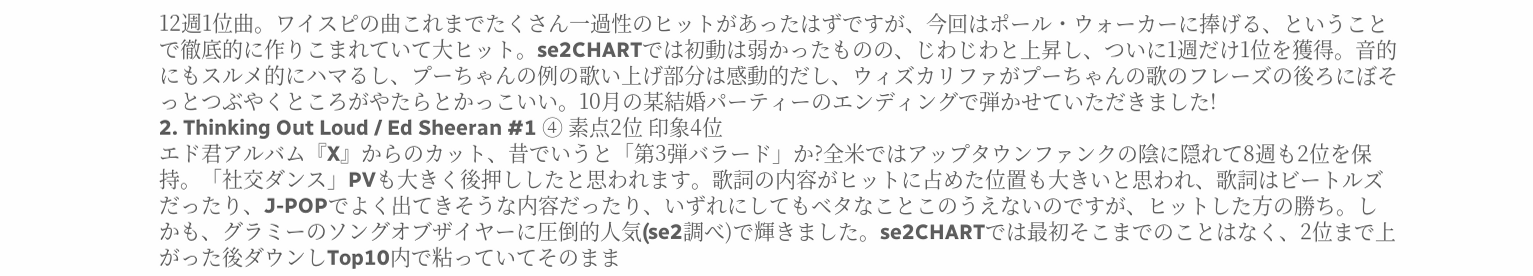12週1位曲。ワイスピの曲これまでたくさん一過性のヒットがあったはずですが、今回はポール・ウォーカーに捧げる、ということで徹底的に作りこまれていて大ヒット。se2CHARTでは初動は弱かったものの、じわじわと上昇し、ついに1週だけ1位を獲得。音的にもスルメ的にハマるし、プーちゃんの例の歌い上げ部分は感動的だし、ウィズカリファがプーちゃんの歌のフレーズの後ろにぼそっとつぶやくところがやたらとかっこいい。10月の某結婚パーティーのエンディングで弾かせていただきました!
2. Thinking Out Loud / Ed Sheeran #1 ④ 素点2位 印象4位
エド君アルバム『X』からのカット、昔でいうと「第3弾バラード」か?全米ではアップタウンファンクの陰に隠れて8週も2位を保持。「社交ダンス」PVも大きく後押ししたと思われます。歌詞の内容がヒットに占めた位置も大きいと思われ、歌詞はビートルズだったり、J-POPでよく出てきそうな内容だったり、いずれにしてもベタなことこのうえないのですが、ヒットした方の勝ち。しかも、グラミーのソングオブザイヤーに圧倒的人気(se2調べ)で輝きました。se2CHARTでは最初そこまでのことはなく、2位まで上がった後ダウンしTop10内で粘っていてそのまま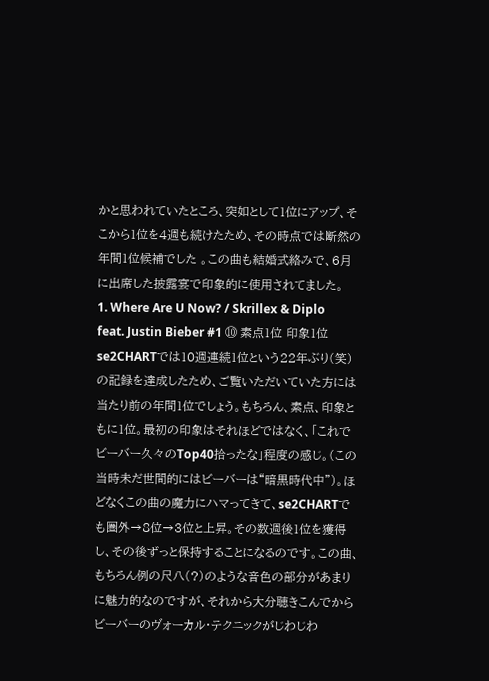かと思われていたところ、突如として1位にアップ、そこから1位を4週も続けたため、その時点では断然の年間1位候補でした 。この曲も結婚式絡みで、6月に出席した披露宴で印象的に使用されてました。
1. Where Are U Now? / Skrillex & Diplo feat. Justin Bieber #1 ⑩ 素点1位 印象1位
se2CHARTでは10週連続1位という22年ぶり(笑)の記録を達成したため、ご覧いただいていた方には当たり前の年間1位でしょう。もちろん、素点、印象ともに1位。最初の印象はそれほどではなく、「これでビーバー久々のTop40拾ったな」程度の感じ。(この当時未だ世間的にはビーバーは“暗黒時代中”)。ほどなくこの曲の魔力にハマってきて、se2CHARTでも圏外→8位→3位と上昇。その数週後1位を獲得し、その後ずっと保持することになるのです。この曲、もちろん例の尺八(?)のような音色の部分があまりに魅力的なのですが、それから大分聴きこんでからビーバーのヴォーカル・テクニックがじわじわ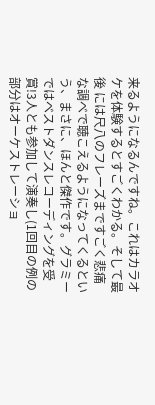来るようになるんですね。これはカラオケを体験するとすごくわかる。そして最後 には尺八のフレーズまですごく悲痛な調べで聴こえるようになってくるという、まさに、ほんと傑作です。グラミーではベストダンスレコーディングを受賞!3人とも参加して演奏し(1回目の例の部分はオーケストレーショ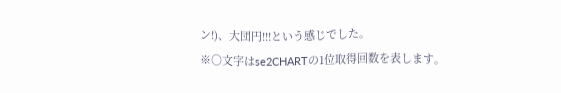ン!)、大団円!!!という感じでした。
※○文字はse2CHARTの1位取得回数を表します。